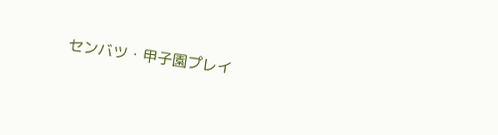センバツ・甲子園プレイ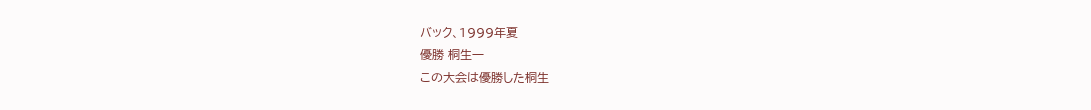バック、1999年夏
優勝 桐生一
この大会は優勝した桐生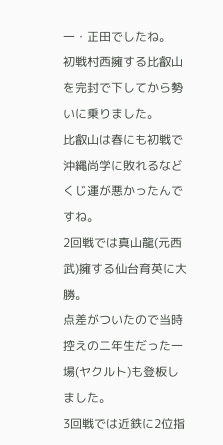一・正田でしたね。
初戦村西擁する比叡山を完封で下してから勢いに乗りました。
比叡山は春にも初戦で沖縄尚学に敗れるなどくじ運が悪かったんですね。
2回戦では真山龍(元西武)擁する仙台育英に大勝。
点差がついたので当時控えの二年生だった一場(ヤクルト)も登板しました。
3回戦では近鉄に2位指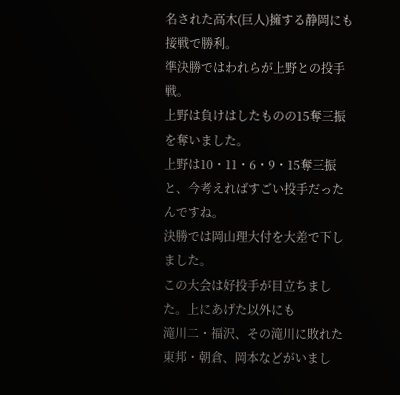名された高木(巨人)擁する静岡にも接戦で勝利。
準決勝ではわれらが上野との投手戦。
上野は負けはしたものの15奪三振を奪いました。
上野は10・11・6・9・15奪三振と、今考えればすごい投手だったんですね。
決勝では岡山理大付を大差で下しました。
この大会は好投手が目立ちました。上にあげた以外にも
滝川二・福沢、その滝川に敗れた東邦・朝倉、岡本などがいまし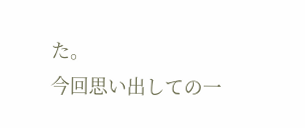た。
今回思い出しての一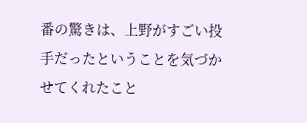番の驚きは、上野がすごい投手だったということを気づかせてくれたこと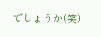でしょうか(笑)